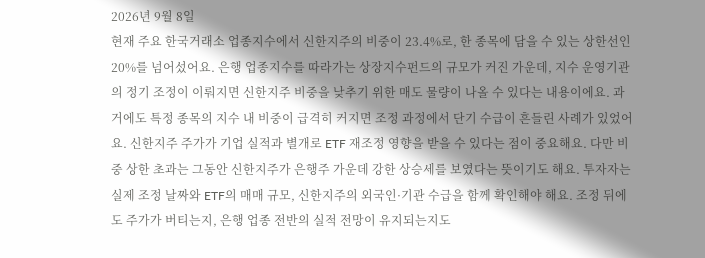2026년 9월 8일
현재 주요 한국거래소 업종지수에서 신한지주의 비중이 23.4%로, 한 종목에 담을 수 있는 상한선인 20%를 넘어섰어요. 은행 업종지수를 따라가는 상장지수펀드의 규모가 커진 가운데, 지수 운영기관의 정기 조정이 이뤄지면 신한지주 비중을 낮추기 위한 매도 물량이 나올 수 있다는 내용이에요. 과거에도 특정 종목의 지수 내 비중이 급격히 커지면 조정 과정에서 단기 수급이 흔들린 사례가 있었어요. 신한지주 주가가 기업 실적과 별개로 ETF 재조정 영향을 받을 수 있다는 점이 중요해요. 다만 비중 상한 초과는 그동안 신한지주가 은행주 가운데 강한 상승세를 보였다는 뜻이기도 해요. 투자자는 실제 조정 날짜와 ETF의 매매 규모, 신한지주의 외국인·기관 수급을 함께 확인해야 해요. 조정 뒤에도 주가가 버티는지, 은행 업종 전반의 실적 전망이 유지되는지도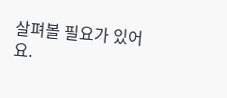살펴볼 필요가 있어요.